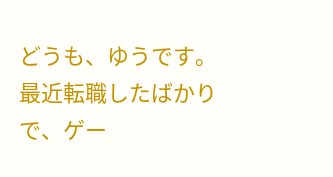どうも、ゆうです。
最近転職したばかりで、ゲー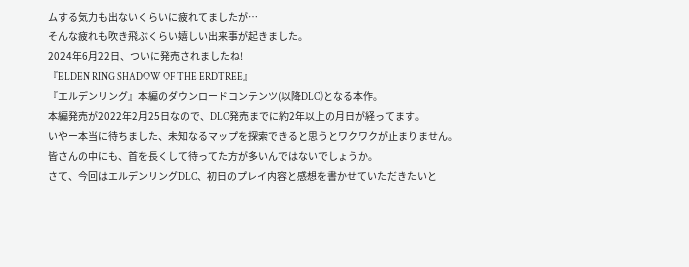ムする気力も出ないくらいに疲れてましたが…
そんな疲れも吹き飛ぶくらい嬉しい出来事が起きました。
2024年6月22日、ついに発売されましたね!
『ELDEN RING SHADOW OF THE ERDTREE』
『エルデンリング』本編のダウンロードコンテンツ(以降DLC)となる本作。
本編発売が2022年2月25日なので、DLC発売までに約2年以上の月日が経ってます。
いやー本当に待ちました、未知なるマップを探索できると思うとワクワクが止まりません。
皆さんの中にも、首を長くして待ってた方が多いんではないでしょうか。
さて、今回はエルデンリングDLC、初日のプレイ内容と感想を書かせていただきたいと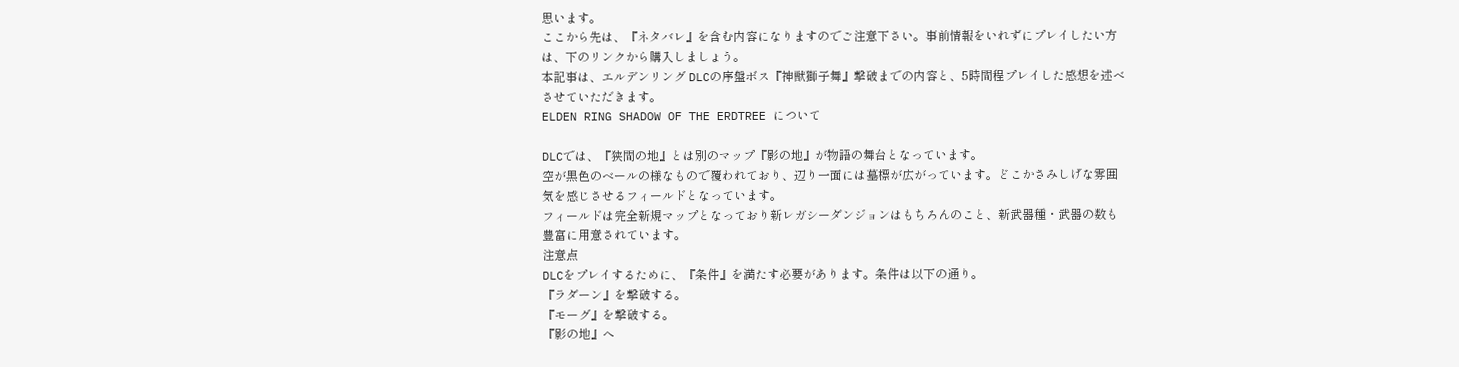思います。
ここから先は、『ネタバレ』を含む内容になりますのでご注意下さい。事前情報をいれずにプレイしたい方は、下のリンクから購入しましょう。
本記事は、エルデンリング DLCの序盤ボス『神獣獅子舞』撃破までの内容と、5時間程プレイした感想を述べさせていただきます。
ELDEN RING SHADOW OF THE ERDTREE について

DLCでは、『狭間の地』とは別のマップ『影の地』が物語の舞台となっています。
空が黒色のベールの様なもので覆われており、辺り一面には墓標が広がっています。どこかさみしげな雰囲気を感じさせるフィールドとなっています。
フィールドは完全新規マップとなっており新レガシーダンジョンはもちろんのこと、新武器種・武器の数も豊富に用意されています。
注意点
DLCをプレイするために、『条件』を満たす必要があります。条件は以下の通り。
『ラダーン』を撃破する。
『モーグ』を撃破する。
『影の地』へ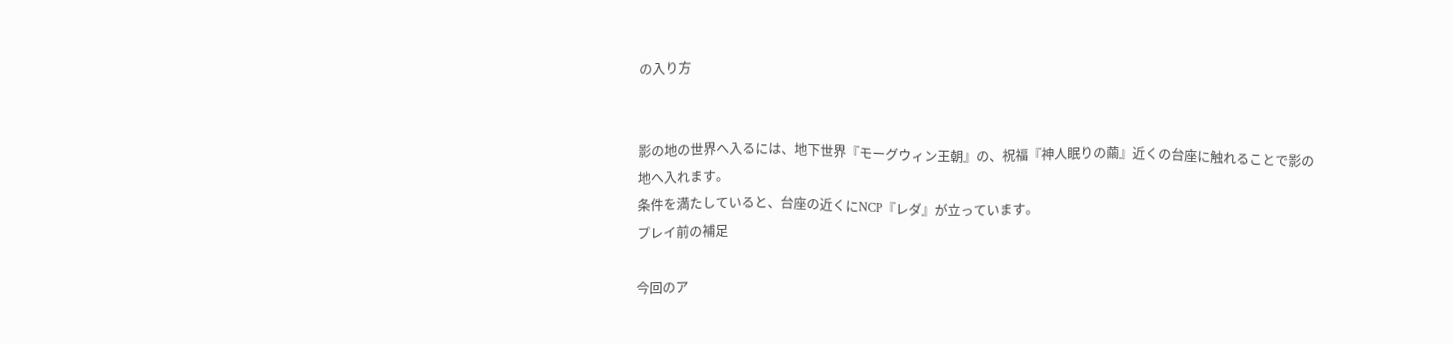の入り方


影の地の世界へ入るには、地下世界『モーグウィン王朝』の、祝福『神人眠りの繭』近くの台座に触れることで影の地へ入れます。
条件を満たしていると、台座の近くにNCP『レダ』が立っています。
プレイ前の補足

今回のア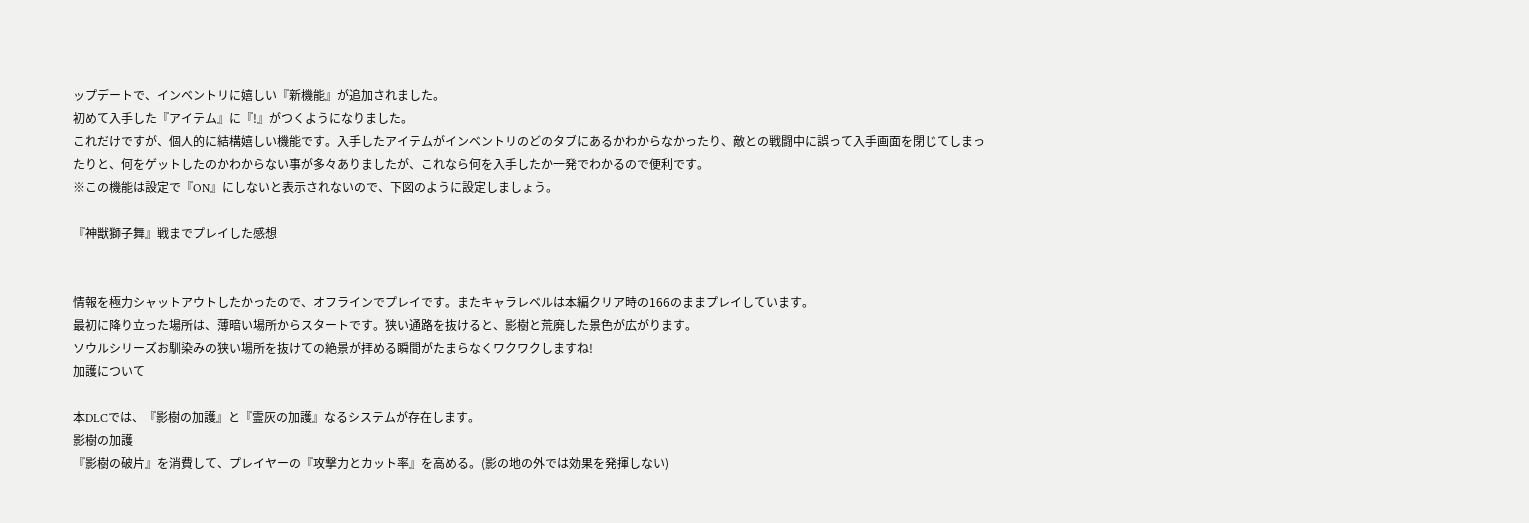ップデートで、インベントリに嬉しい『新機能』が追加されました。
初めて入手した『アイテム』に『!』がつくようになりました。
これだけですが、個人的に結構嬉しい機能です。入手したアイテムがインベントリのどのタブにあるかわからなかったり、敵との戦闘中に誤って入手画面を閉じてしまったりと、何をゲットしたのかわからない事が多々ありましたが、これなら何を入手したか一発でわかるので便利です。
※この機能は設定で『ON』にしないと表示されないので、下図のように設定しましょう。

『神獣獅子舞』戦までプレイした感想


情報を極力シャットアウトしたかったので、オフラインでプレイです。またキャラレベルは本編クリア時の166のままプレイしています。
最初に降り立った場所は、薄暗い場所からスタートです。狭い通路を抜けると、影樹と荒廃した景色が広がります。
ソウルシリーズお馴染みの狭い場所を抜けての絶景が拝める瞬間がたまらなくワクワクしますね!
加護について

本DLCでは、『影樹の加護』と『霊灰の加護』なるシステムが存在します。
影樹の加護
『影樹の破片』を消費して、プレイヤーの『攻撃力とカット率』を高める。(影の地の外では効果を発揮しない)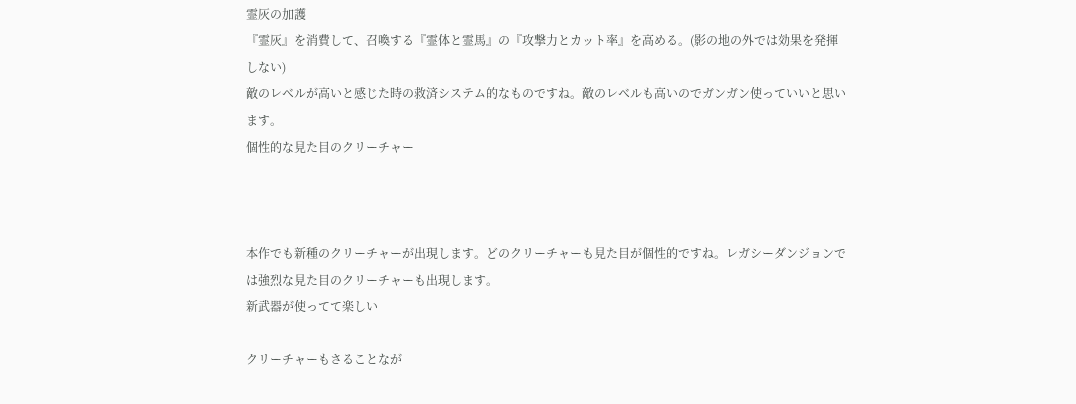霊灰の加護
『霊灰』を消費して、召喚する『霊体と霊馬』の『攻撃力とカット率』を高める。(影の地の外では効果を発揮しない)
敵のレベルが高いと感じた時の救済システム的なものですね。敵のレベルも高いのでガンガン使っていいと思います。
個性的な見た目のクリーチャー



本作でも新種のクリーチャーが出現します。どのクリーチャーも見た目が個性的ですね。レガシーダンジョンでは強烈な見た目のクリーチャーも出現します。
新武器が使ってて楽しい

クリーチャーもさることなが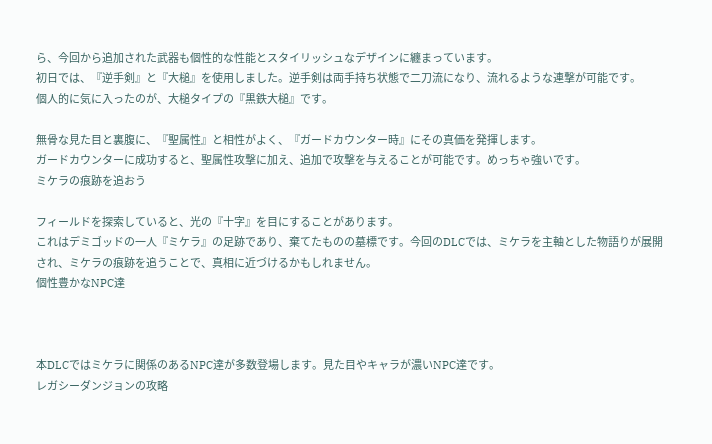ら、今回から追加された武器も個性的な性能とスタイリッシュなデザインに纏まっています。
初日では、『逆手剣』と『大槌』を使用しました。逆手剣は両手持ち状態で二刀流になり、流れるような連撃が可能です。
個人的に気に入ったのが、大槌タイプの『黒鉄大槌』です。

無骨な見た目と裏腹に、『聖属性』と相性がよく、『ガードカウンター時』にその真価を発揮します。
ガードカウンターに成功すると、聖属性攻撃に加え、追加で攻撃を与えることが可能です。めっちゃ強いです。
ミケラの痕跡を追おう

フィールドを探索していると、光の『十字』を目にすることがあります。
これはデミゴッドの一人『ミケラ』の足跡であり、棄てたものの墓標です。今回のDLCでは、ミケラを主軸とした物語りが展開され、ミケラの痕跡を追うことで、真相に近づけるかもしれません。
個性豊かなNPC達



本DLCではミケラに関係のあるNPC達が多数登場します。見た目やキャラが濃いNPC達です。
レガシーダンジョンの攻略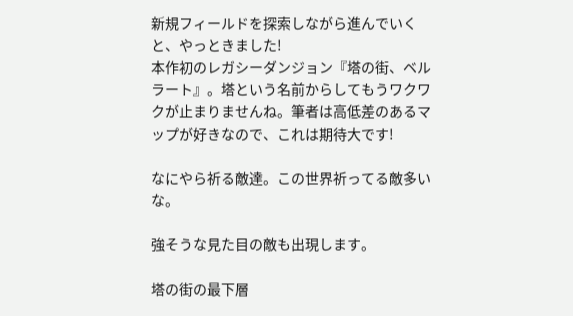新規フィールドを探索しながら進んでいくと、やっときました!
本作初のレガシーダンジョン『塔の街、ベルラート』。塔という名前からしてもうワクワクが止まりませんね。筆者は高低差のあるマップが好きなので、これは期待大です!

なにやら祈る敵達。この世界祈ってる敵多いな。

強そうな見た目の敵も出現します。

塔の街の最下層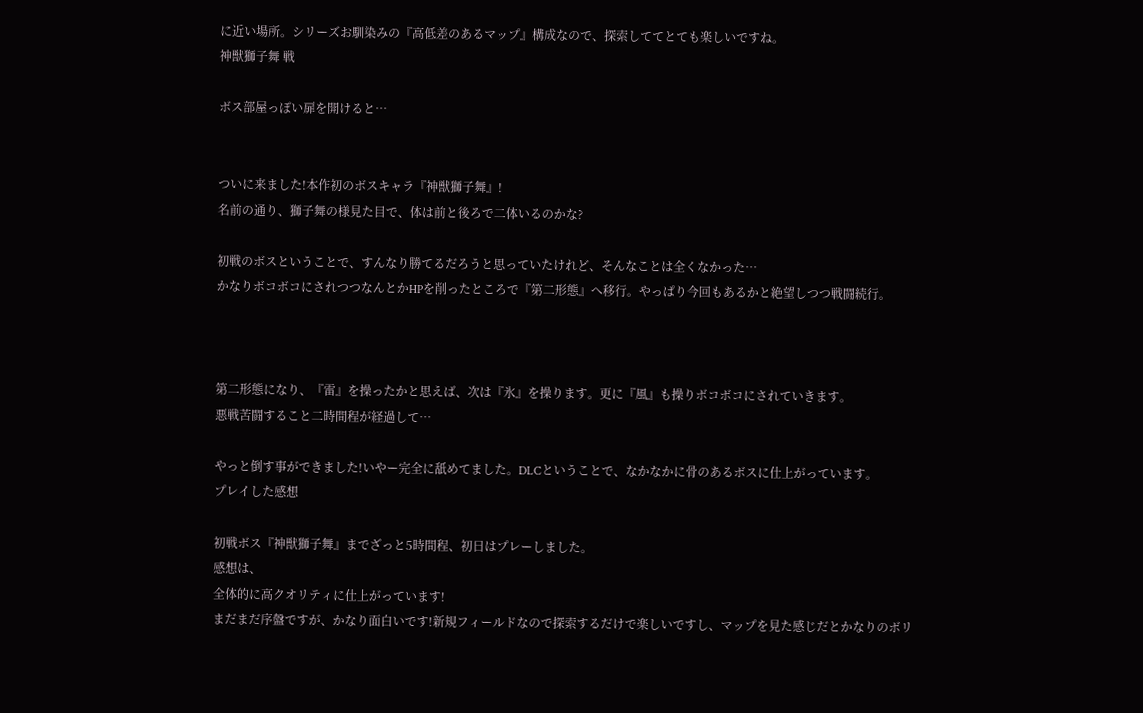に近い場所。シリーズお馴染みの『高低差のあるマップ』構成なので、探索しててとても楽しいですね。
神獣獅子舞 戦

ボス部屋っぽい扉を開けると…


ついに来ました!本作初のボスキャラ『神獣獅子舞』!
名前の通り、獅子舞の様見た目で、体は前と後ろで二体いるのかな?

初戦のボスということで、すんなり勝てるだろうと思っていたけれど、そんなことは全くなかった…
かなりボコボコにされつつなんとかHPを削ったところで『第二形態』へ移行。やっぱり今回もあるかと絶望しつつ戦闘続行。



第二形態になり、『雷』を操ったかと思えば、次は『氷』を操ります。更に『風』も操りボコボコにされていきます。
悪戦苦闘すること二時間程が経過して…

やっと倒す事ができました!いやー完全に舐めてました。DLCということで、なかなかに骨のあるボスに仕上がっています。
プレイした感想

初戦ボス『神獣獅子舞』までざっと5時間程、初日はプレーしました。
感想は、
全体的に高クオリティに仕上がっています!
まだまだ序盤ですが、かなり面白いです!新規フィールドなので探索するだけで楽しいですし、マップを見た感じだとかなりのボリ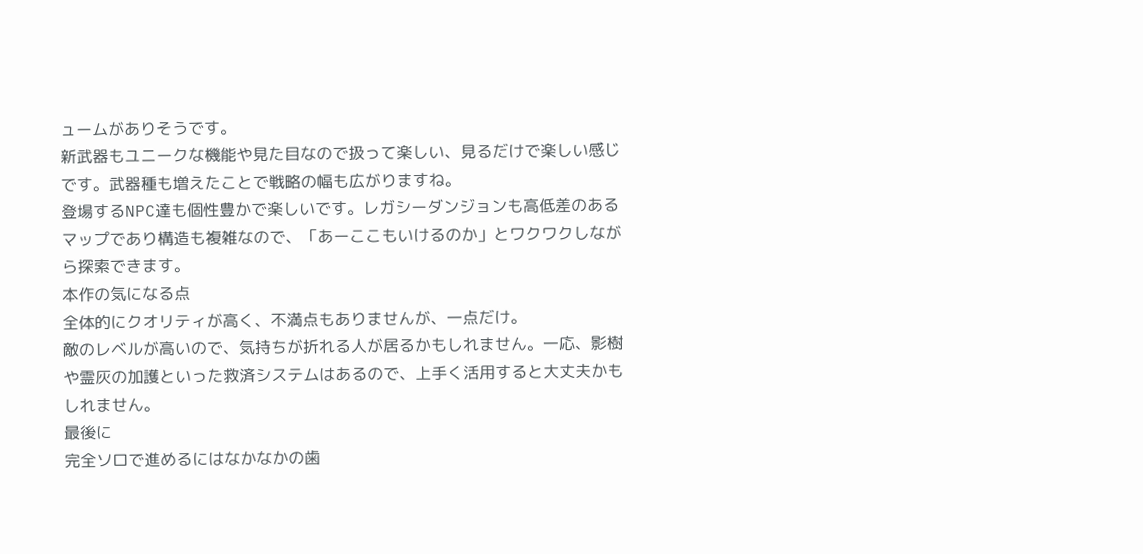ュームがありそうです。
新武器もユニークな機能や見た目なので扱って楽しい、見るだけで楽しい感じです。武器種も増えたことで戦略の幅も広がりますね。
登場するNPC達も個性豊かで楽しいです。レガシーダンジョンも高低差のあるマップであり構造も複雑なので、「あーここもいけるのか」とワクワクしながら探索できます。
本作の気になる点
全体的にクオリティが高く、不満点もありませんが、一点だけ。
敵のレベルが高いので、気持ちが折れる人が居るかもしれません。一応、影樹や霊灰の加護といった救済システムはあるので、上手く活用すると大丈夫かもしれません。
最後に
完全ソロで進めるにはなかなかの歯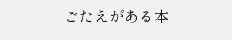ごたえがある本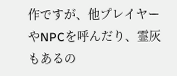作ですが、他プレイヤーやNPCを呼んだり、霊灰もあるの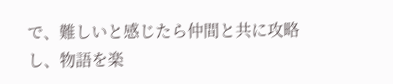で、難しいと感じたら仲間と共に攻略し、物語を楽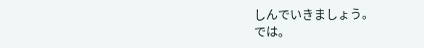しんでいきましょう。
では。